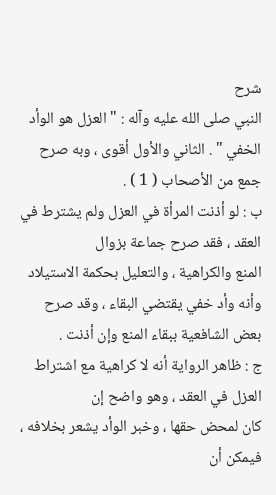شرح
النبي صلى الله عليه وآله : " العزل هو الوأد الخفي " . الثاني والأول أقوى ، وبه صرح
جمع من الأصحاب ( 1 ) .
ب : لو أذنت المرأة في العزل ولم يشترط في العقد ، فقد صرح جماعة بزوال
المنع والكراهية ، والتعليل بحكمة الاستيلاد وأنه وأد خفي يقتضي البقاء ، وقد صرح
بعض الشافعية ببقاء المنع وإن أذنت .
ج : ظاهر الرواية أنه لا كراهية مع اشتراط العزل في العقد ، وهو واضح إن
كان لمحض حقها ، وخبر الوأد يشعر بخلافه ، فيمكن أن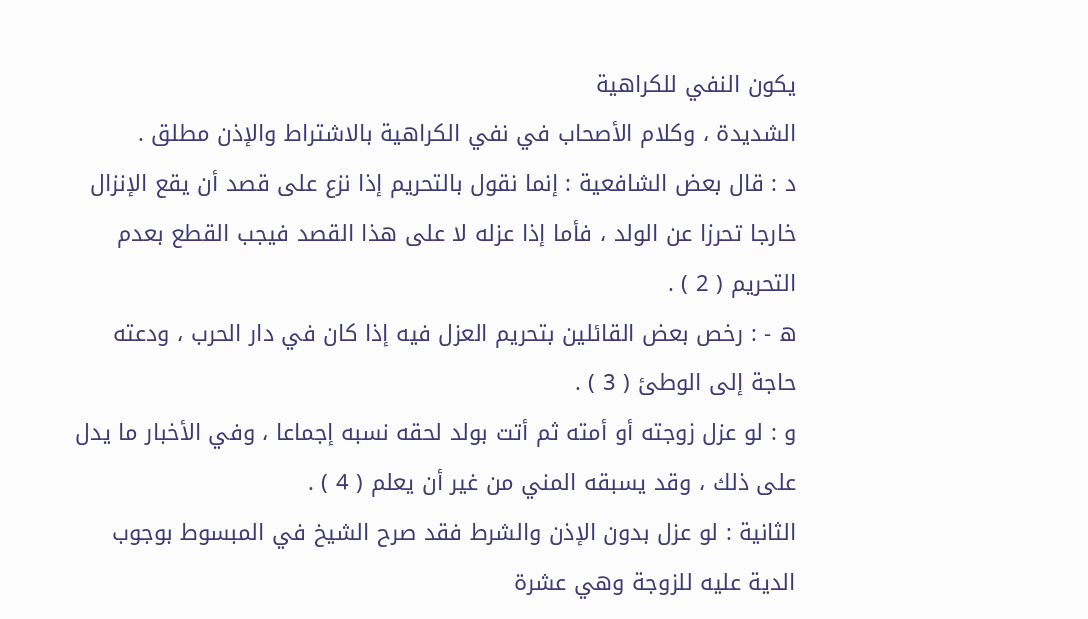يكون النفي للكراهية
الشديدة ، وكلام الأصحاب في نفي الكراهية بالاشتراط والإذن مطلق .
د : قال بعض الشافعية : إنما نقول بالتحريم إذا نزع على قصد أن يقع الإنزال
خارجا تحرزا عن الولد ، فأما إذا عزله لا على هذا القصد فيجب القطع بعدم
التحريم ( 2 ) .
ه - : رخص بعض القائلين بتحريم العزل فيه إذا كان في دار الحرب ، ودعته
حاجة إلى الوطئ ( 3 ) .
و : لو عزل زوجته أو أمته ثم أتت بولد لحقه نسبه إجماعا ، وفي الأخبار ما يدل
على ذلك ، وقد يسبقه المني من غير أن يعلم ( 4 ) .
الثانية : لو عزل بدون الإذن والشرط فقد صرح الشيخ في المبسوط بوجوب
الدية عليه للزوجة وهي عشرة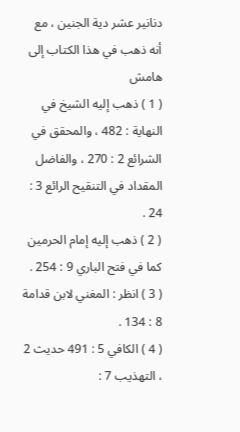دنانير عشر دية الجنين ، مع أنه ذهب في هذا الكتاب إلى
هامش
( 1 ) ذهب إليه الشيخ في النهاية : 482 ، والمحقق في الشرائع 2 : 270 ، والفاضل المقداد في التنقيح الرائع 3 : 24 .
( 2 ) ذهب إليه إمام الحرمين كما في فتح الباري 9 : 254 .
( 3 ) انظر : المغني لابن قدامة 8 : 134 .
( 4 ) الكافي 5 : 491 حديث 2 ، التهذيب 7 :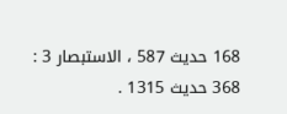168 حديث 587 ، الاستبصار 3 : 368 حديث 1315 .